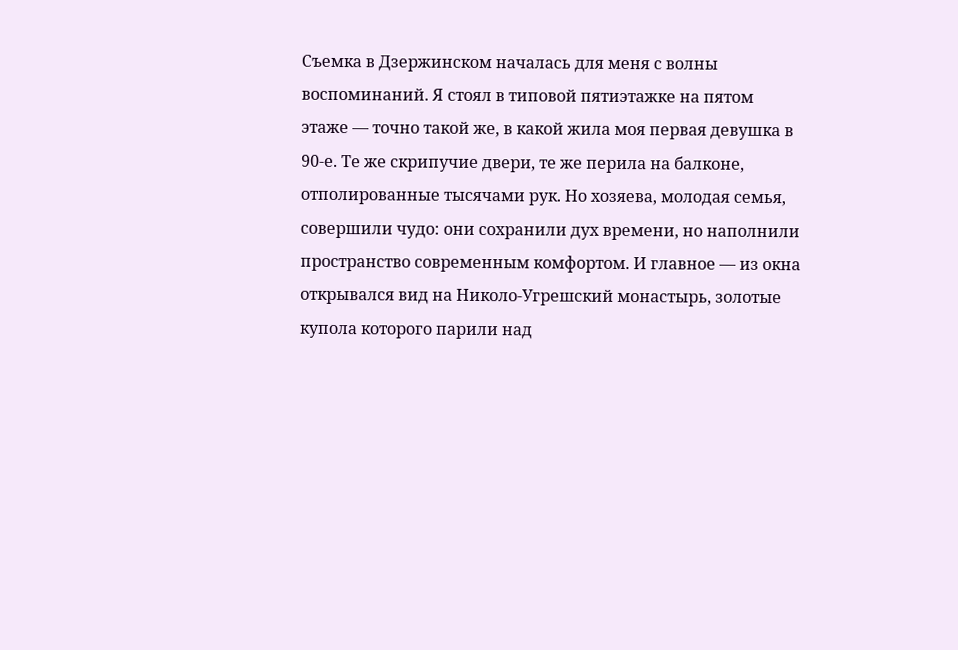Съемка в Дзержинском началась для меня с волны воспоминаний. Я стоял в типовой пятиэтажке на пятом этаже — точно такой же, в какой жила моя первая девушка в 90-е. Те же скрипучие двери, те же перила на балконе, отполированные тысячами рук. Но хозяева, молодая семья, совершили чудо: они сохранили дух времени, но наполнили пространство современным комфортом. И главное — из окна открывался вид на Николо-Угрешский монастырь, золотые купола которого парили над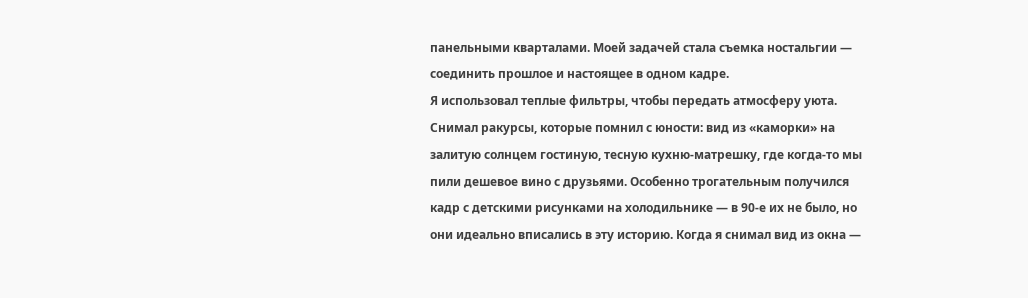панельными кварталами. Моей задачей стала съемка ностальгии — соединить прошлое и настоящее в одном кадре.
Я использовал теплые фильтры, чтобы передать атмосферу уюта. Снимал ракурсы, которые помнил с юности: вид из «каморки» на залитую солнцем гостиную, тесную кухню-матрешку, где когда-то мы пили дешевое вино с друзьями. Особенно трогательным получился кадр с детскими рисунками на холодильнике — в 90-е их не было, но они идеально вписались в эту историю. Когда я снимал вид из окна —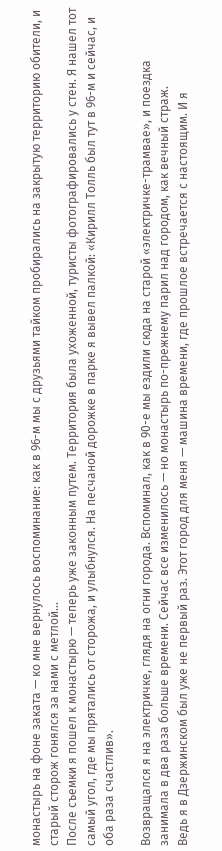монастырь на фоне заката — ко мне вернулось воспоминание: как в 96-м мы с друзьями тайком пробирались на закрытую территорию обители, и старый сторож гонялся за нами с метлой…
После съемки я пошел к монастырю — теперь уже законным путем. Территория была ухоженной, туристы фотографировались у стен. Я нашел тот самый угол, где мы прятались от сторожа, и улыбнулся. На песчаной дорожке в парке я вывел палкой: «Кирилл Толль был тут в 96-м и сейчас, и оба раза счастлив».

Возвращался я на электричке, глядя на огни города. Вспоминал, как в 90-е мы ездили сюда на старой «электричке-трамвае», и поездка занимала в два раза больше времени. Сейчас все изменилось — но монастырь по-прежнему парил над городом, как вечный страж.
Ведь я в Дзержинском был уже не первый раз. Этот город для меня — машина времени, где прошлое встречается с настоящим. И я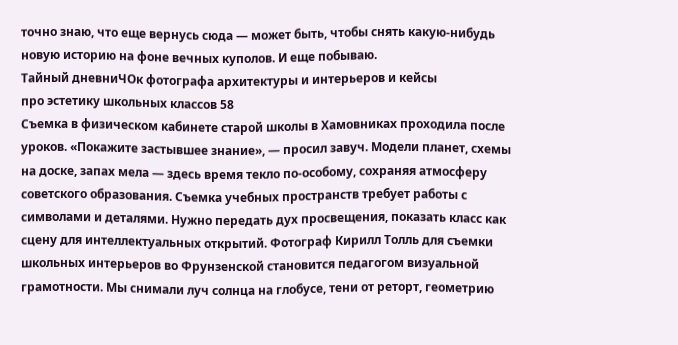точно знаю, что еще вернусь сюда — может быть, чтобы снять какую-нибудь новую историю на фоне вечных куполов. И еще побываю.
Тайный дневниЧОк фотографа архитектуры и интерьеров и кейсы
про эстетику школьных классов 58
Съемка в физическом кабинете старой школы в Хамовниках проходила после уроков. «Покажите застывшее знание», — просил завуч. Модели планет, схемы на доске, запах мела — здесь время текло по-особому, сохраняя атмосферу советского образования. Съемка учебных пространств требует работы с символами и деталями. Нужно передать дух просвещения, показать класс как сцену для интеллектуальных открытий. Фотограф Кирилл Толль для съемки школьных интерьеров во Фрунзенской становится педагогом визуальной грамотности. Мы снимали луч солнца на глобусе, тени от реторт, геометрию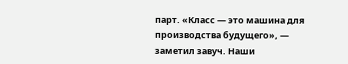парт. «Класс — это машина для производства будущего», — заметил завуч. Наши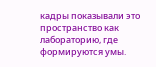кадры показывали это пространство как лабораторию, где формируются умы.